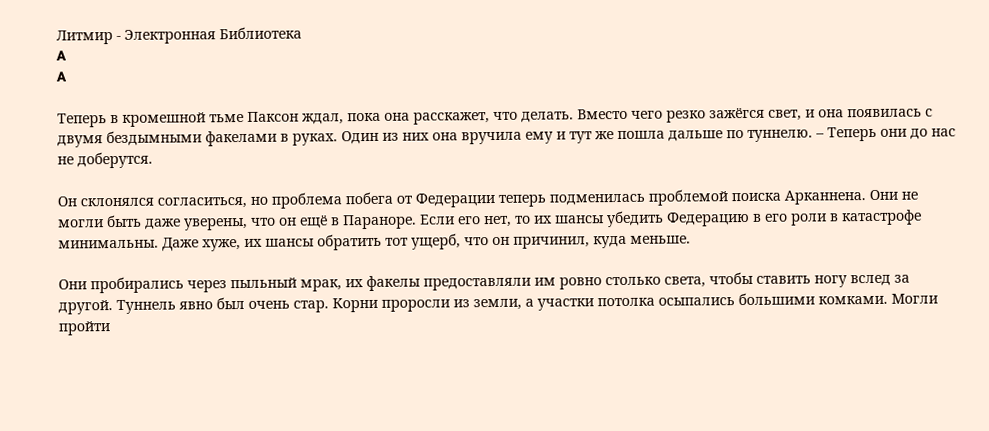Литмир - Электронная Библиотека
A
A

Теперь в кромешной тьме Паксон ждал, пока она расскажет, что делать. Вместо чего резко зажёгся свет, и она появилась с двумя бездымными факелами в руках. Один из них она вручила ему и тут же пошла дальше по туннелю. – Теперь они до нас не доберутся.

Он склонялся согласиться, но проблема побега от Федерации теперь подменилась проблемой поиска Арканнена. Они не могли быть даже уверены, что он ещё в Параноре. Если его нет, то их шансы убедить Федерацию в его роли в катастрофе минимальны. Даже хуже, их шансы обратить тот ущерб, что он причинил, куда меньше.

Они пробирались через пыльный мрак, их факелы предоставляли им ровно столько света, чтобы ставить ногу вслед за другой. Туннель явно был очень стар. Корни проросли из земли, а участки потолка осыпались большими комками. Могли пройти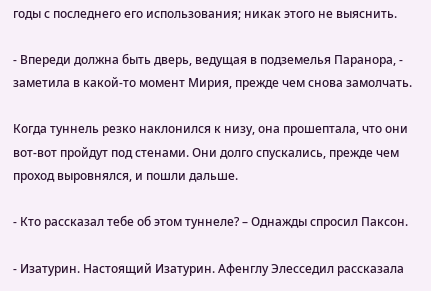годы с последнего его использования; никак этого не выяснить.

- Впереди должна быть дверь, ведущая в подземелья Паранора, - заметила в какой-то момент Мирия, прежде чем снова замолчать.

Когда туннель резко наклонился к низу, она прошептала, что они вот-вот пройдут под стенами. Они долго спускались, прежде чем проход выровнялся, и пошли дальше.

- Кто рассказал тебе об этом туннеле? – Однажды спросил Паксон.

- Изатурин. Настоящий Изатурин. Афенглу Элесседил рассказала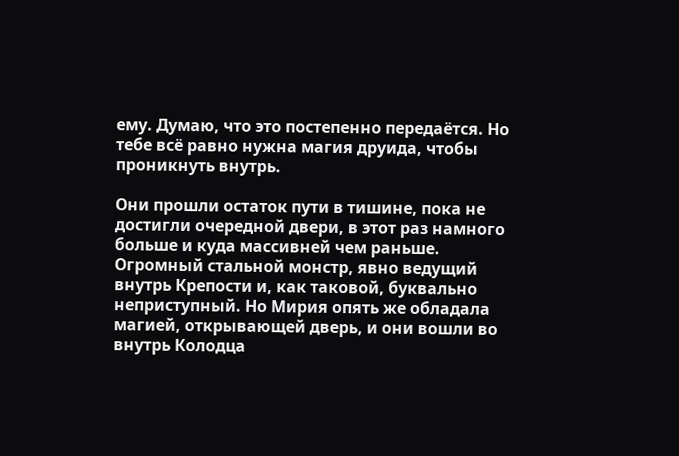ему. Думаю, что это постепенно передаётся. Но тебе всё равно нужна магия друида, чтобы проникнуть внутрь.

Они прошли остаток пути в тишине, пока не достигли очередной двери, в этот раз намного больше и куда массивней чем раньше. Огромный стальной монстр, явно ведущий внутрь Крепости и, как таковой, буквально неприступный. Но Мирия опять же обладала магией, открывающей дверь, и они вошли во внутрь Колодца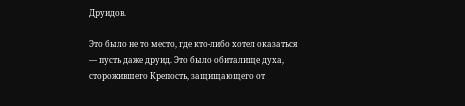Друидов.

Это было не то место, где кто-либо хотел оказаться — пусть даже друид. Это было обиталище духа, сторожившего Крепость, защищающего от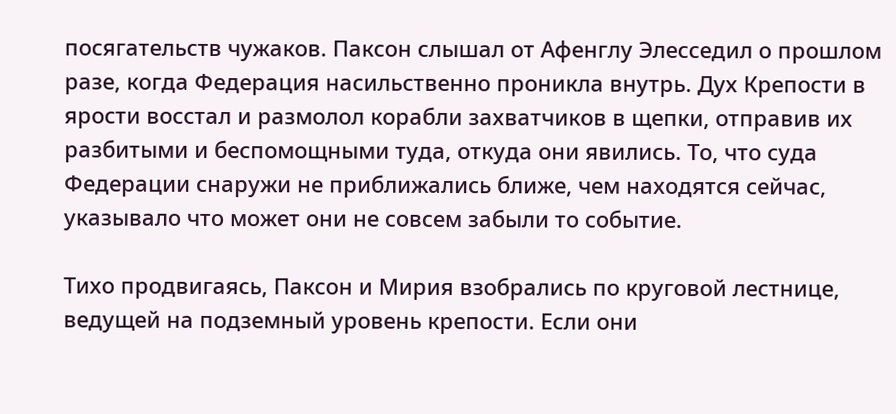посягательств чужаков. Паксон слышал от Афенглу Элесседил о прошлом разе, когда Федерация насильственно проникла внутрь. Дух Крепости в ярости восстал и размолол корабли захватчиков в щепки, отправив их разбитыми и беспомощными туда, откуда они явились. То, что суда Федерации снаружи не приближались ближе, чем находятся сейчас, указывало что может они не совсем забыли то событие.

Тихо продвигаясь, Паксон и Мирия взобрались по круговой лестнице, ведущей на подземный уровень крепости. Если они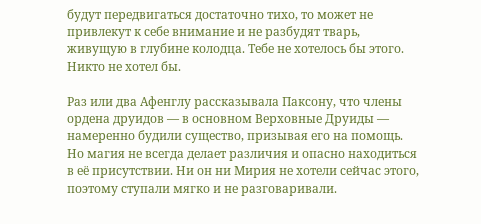будут передвигаться достаточно тихо, то может не привлекут к себе внимание и не разбудят тварь, живущую в глубине колодца. Тебе не хотелось бы этого. Никто не хотел бы.

Раз или два Афенглу рассказывала Паксону, что члены ордена друидов — в основном Верховные Друиды — намеренно будили существо, призывая его на помощь. Но магия не всегда делает различия и опасно находиться в её присутствии. Ни он ни Мирия не хотели сейчас этого, поэтому ступали мягко и не разговаривали.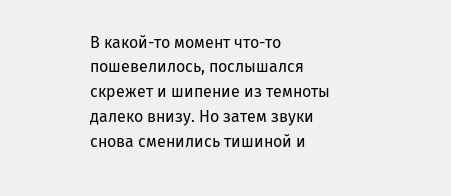В какой-то момент что-то пошевелилось, послышался скрежет и шипение из темноты далеко внизу. Но затем звуки снова сменились тишиной и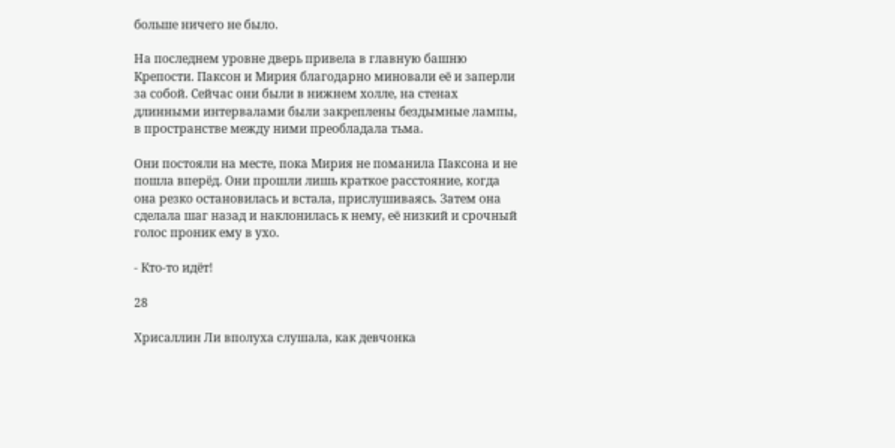больше ничего не было.

На последнем уровне дверь привела в главную башню Крепости. Паксон и Мирия благодарно миновали её и заперли за собой. Сейчас они были в нижнем холле, на стенах длинными интервалами были закреплены бездымные лампы, в пространстве между ними преобладала тьма.

Они постояли на месте, пока Мирия не поманила Паксона и не пошла вперёд. Они прошли лишь краткое расстояние, когда она резко остановилась и встала, прислушиваясь. Затем она сделала шаг назад и наклонилась к нему, её низкий и срочный голос проник ему в ухо.

- Кто-то идёт!

28

Хрисаллин Ли вполуха слушала, как девчонка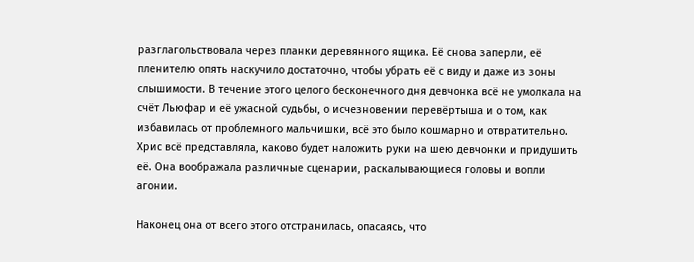разглагольствовала через планки деревянного ящика. Её снова заперли, её пленителю опять наскучило достаточно, чтобы убрать её с виду и даже из зоны слышимости. В течение этого целого бесконечного дня девчонка всё не умолкала на счёт Льюфар и её ужасной судьбы, о исчезновении перевёртыша и о том, как избавилась от проблемного мальчишки, всё это было кошмарно и отвратительно. Хрис всё представляла, каково будет наложить руки на шею девчонки и придушить её. Она воображала различные сценарии, раскалывающиеся головы и вопли агонии.

Наконец она от всего этого отстранилась, опасаясь, что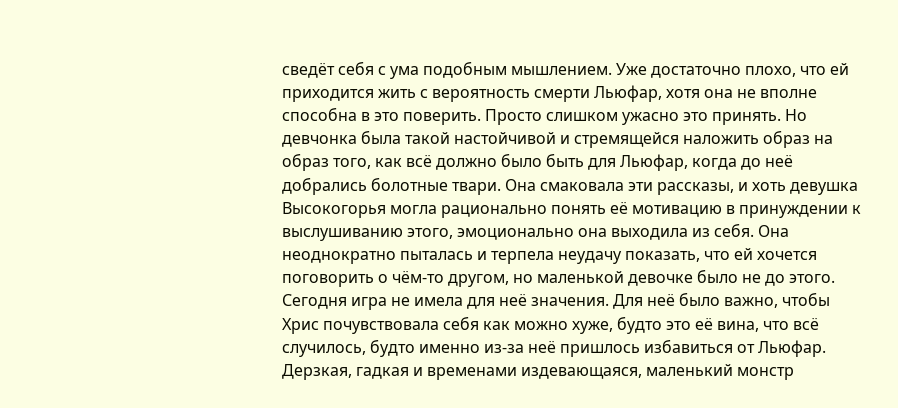сведёт себя с ума подобным мышлением. Уже достаточно плохо, что ей приходится жить с вероятность смерти Льюфар, хотя она не вполне способна в это поверить. Просто слишком ужасно это принять. Но девчонка была такой настойчивой и стремящейся наложить образ на образ того, как всё должно было быть для Льюфар, когда до неё добрались болотные твари. Она смаковала эти рассказы, и хоть девушка Высокогорья могла рационально понять её мотивацию в принуждении к выслушиванию этого, эмоционально она выходила из себя. Она неоднократно пыталась и терпела неудачу показать, что ей хочется поговорить о чём-то другом, но маленькой девочке было не до этого. Сегодня игра не имела для неё значения. Для неё было важно, чтобы Хрис почувствовала себя как можно хуже, будто это её вина, что всё случилось, будто именно из-за неё пришлось избавиться от Льюфар. Дерзкая, гадкая и временами издевающаяся, маленький монстр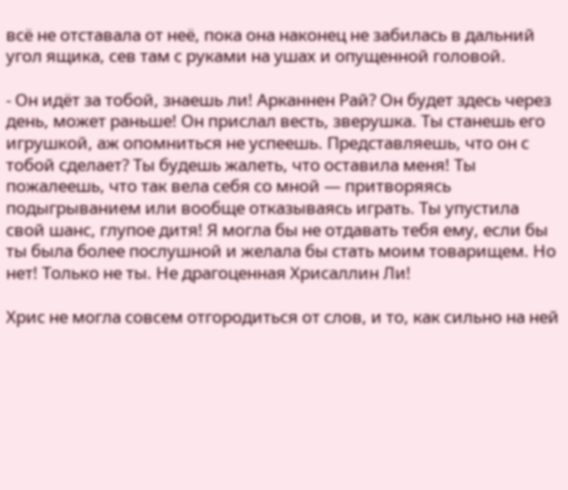всё не отставала от неё, пока она наконец не забилась в дальний угол ящика, сев там с руками на ушах и опущенной головой.

- Он идёт за тобой, знаешь ли! Арканнен Рай? Он будет здесь через день, может раньше! Он прислал весть, зверушка. Ты станешь его игрушкой, аж опомниться не успеешь. Представляешь, что он с тобой сделает? Ты будешь жалеть, что оставила меня! Ты пожалеешь, что так вела себя со мной — притворяясь подыгрыванием или вообще отказываясь играть. Ты упустила свой шанс, глупое дитя! Я могла бы не отдавать тебя ему, если бы ты была более послушной и желала бы стать моим товарищем. Но нет! Только не ты. Не драгоценная Хрисаллин Ли!

Хрис не могла совсем отгородиться от слов, и то, как сильно на ней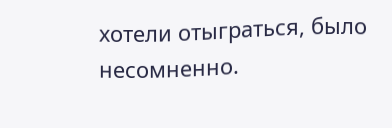хотели отыграться, было несомненно.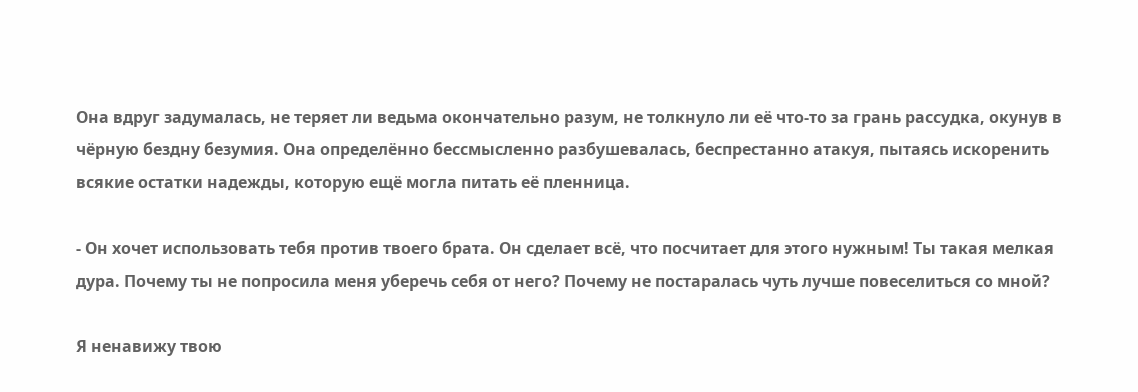Она вдруг задумалась, не теряет ли ведьма окончательно разум, не толкнуло ли её что-то за грань рассудка, окунув в чёрную бездну безумия. Она определённо бессмысленно разбушевалась, беспрестанно атакуя, пытаясь искоренить всякие остатки надежды, которую ещё могла питать её пленница.

- Он хочет использовать тебя против твоего брата. Он сделает всё, что посчитает для этого нужным! Ты такая мелкая дура. Почему ты не попросила меня уберечь себя от него? Почему не постаралась чуть лучше повеселиться со мной?

Я ненавижу твою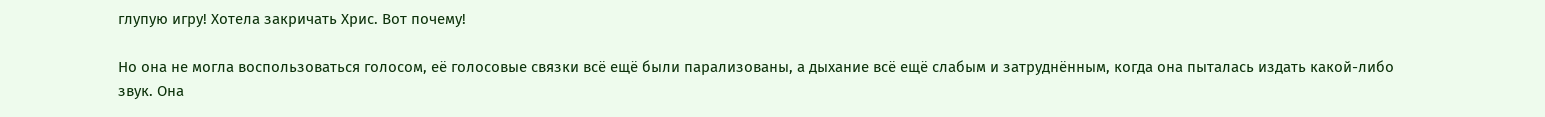глупую игру! Хотела закричать Хрис. Вот почему!

Но она не могла воспользоваться голосом, её голосовые связки всё ещё были парализованы, а дыхание всё ещё слабым и затруднённым, когда она пыталась издать какой-либо звук. Она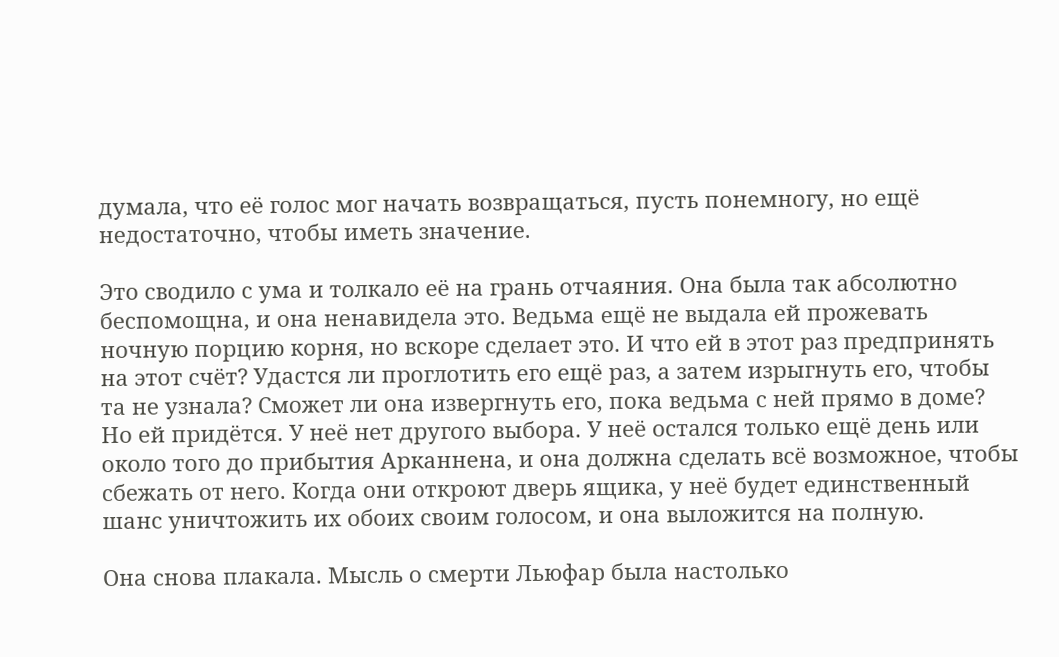думала, что её голос мог начать возвращаться, пусть понемногу, но ещё недостаточно, чтобы иметь значение.

Это сводило с ума и толкало её на грань отчаяния. Она была так абсолютно беспомощна, и она ненавидела это. Ведьма ещё не выдала ей прожевать ночную порцию корня, но вскоре сделает это. И что ей в этот раз предпринять на этот счёт? Удастся ли проглотить его ещё раз, а затем изрыгнуть его, чтобы та не узнала? Сможет ли она извергнуть его, пока ведьма с ней прямо в доме? Но ей придётся. У неё нет другого выбора. У неё остался только ещё день или около того до прибытия Арканнена, и она должна сделать всё возможное, чтобы сбежать от него. Когда они откроют дверь ящика, у неё будет единственный шанс уничтожить их обоих своим голосом, и она выложится на полную.

Она снова плакала. Мысль о смерти Льюфар была настолько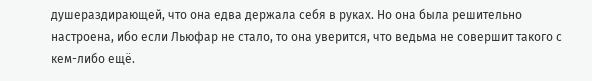душераздирающей, что она едва держала себя в руках. Но она была решительно настроена, ибо если Льюфар не стало, то она уверится, что ведьма не совершит такого с кем-либо ещё.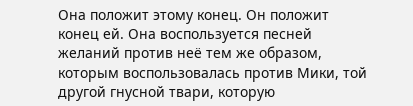Она положит этому конец. Он положит конец ей. Она воспользуется песней желаний против неё тем же образом, которым воспользовалась против Мики, той другой гнусной твари, которую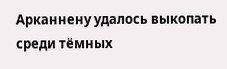Арканнену удалось выкопать среди тёмных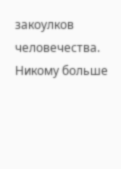закоулков человечества. Никому больше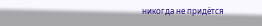никогда не придётся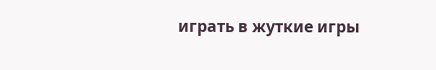играть в жуткие игры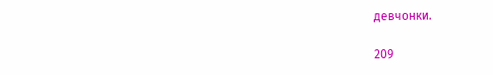девчонки.

209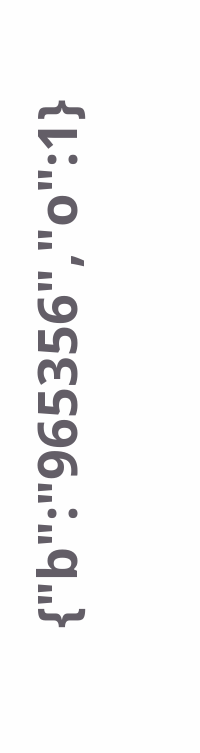{"b":"965356","o":1}